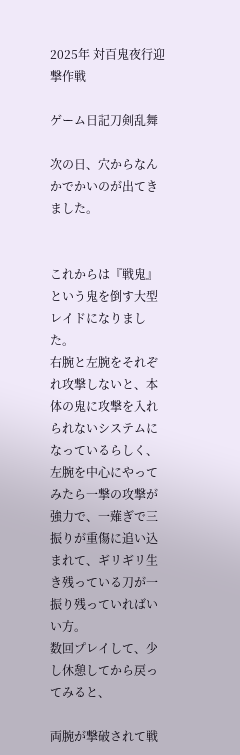2025年 対百鬼夜行迎撃作戦

ゲーム日記刀剣乱舞

次の日、穴からなんかでかいのが出てきました。


これからは『戦鬼』という鬼を倒す大型レイドになりました。
右腕と左腕をそれぞれ攻撃しないと、本体の鬼に攻撃を入れられないシステムになっているらしく、左腕を中心にやってみたら一撃の攻撃が強力で、一薙ぎで三振りが重傷に追い込まれて、ギリギリ生き残っている刀が一振り残っていればいい方。
数回プレイして、少し休憩してから戻ってみると、

両腕が撃破されて戦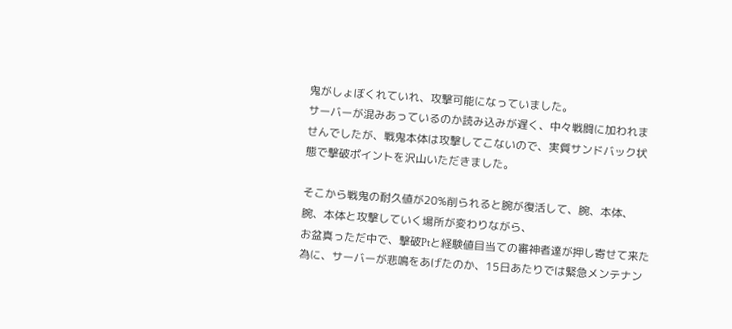鬼がしょぼくれていれ、攻撃可能になっていました。
サーバーが混みあっているのか読み込みが遅く、中々戦闘に加われませんでしたが、戦鬼本体は攻撃してこないので、実質サンドバック状態で撃破ポイントを沢山いただきました。

そこから戦鬼の耐久値が20%削られると腕が復活して、腕、本体、腕、本体と攻撃していく場所が変わりながら、
お盆真っただ中で、撃破Ptと経験値目当ての審神者達が押し寄せて来た為に、サーバーが悲鳴をあげたのか、15日あたりでは緊急メンテナン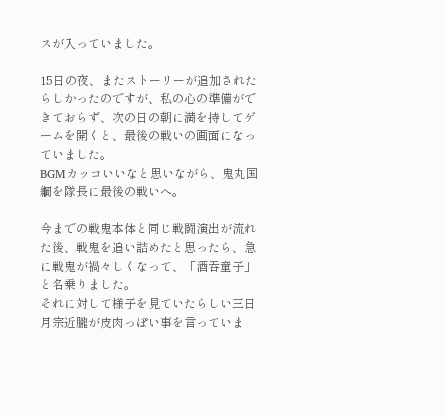スが入っていました。

15日の夜、またストーリーが追加されたらしかったのですが、私の心の準備ができておらず、次の日の朝に満を持してゲームを開くと、最後の戦いの画面になっていました。
BGMカッコいいなと思いながら、鬼丸国綱を隊長に最後の戦いへ。

今までの戦鬼本体と同じ戦闘演出が流れた後、戦鬼を追い詰めたと思ったら、急に戦鬼が禍々しくなって、「酒吞童子」と名乗りました。
それに対して様子を見ていたらしい三日月宗近朧が皮肉っぽい事を言っていま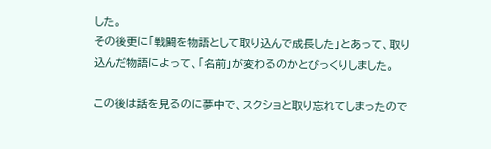した。
その後更に「戦闘を物語として取り込んで成長した」とあって、取り込んだ物語によって、「名前」が変わるのかとびっくりしました。

この後は話を見るのに夢中で、スクショと取り忘れてしまったので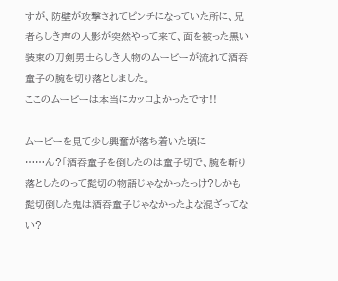すが、防壁が攻撃されてピンチになっていた所に、兄者らしき声の人影が突然やって来て、面を被った黒い装束の刀剣男士らしき人物のムービーが流れて酒吞童子の腕を切り落としました。
ここのムービーは本当にカッコよかったです!!

ムービーを見て少し興奮が落ち着いた頃に
……ん?「酒吞童子を倒したのは童子切で、腕を斬り落としたのって髭切の物語じゃなかったっけ?しかも髭切倒した鬼は酒吞童子じゃなかったよな混ざってない?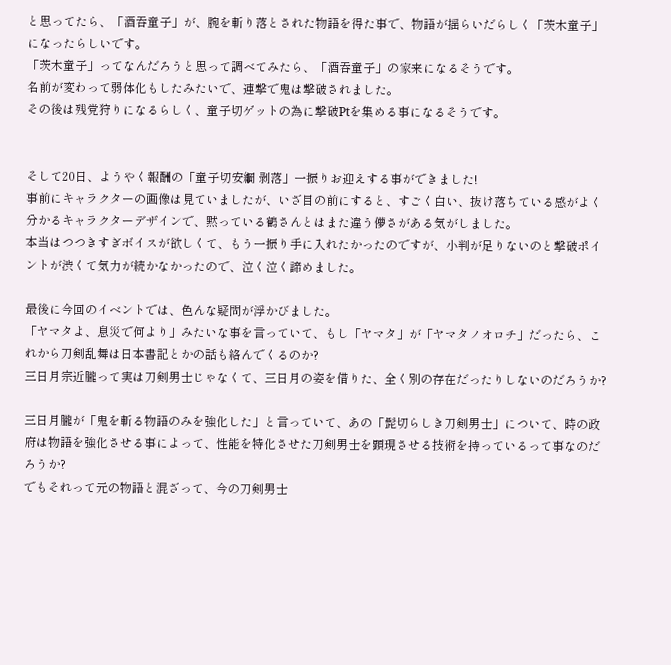と思ってたら、「酒吞童子」が、腕を斬り落とされた物語を得た事で、物語が揺らいだらしく「茨木童子」になったらしいです。
「茨木童子」ってなんだろうと思って調べてみたら、「酒吞童子」の家来になるそうです。
名前が変わって弱体化もしたみたいで、連撃で鬼は撃破されました。
その後は残党狩りになるらしく、童子切ゲットの為に撃破Ptを集める事になるそうです。


そして20日、ようやく報酬の「童子切安綱 剥落」一振りお迎えする事ができました!
事前にキャラクターの画像は見ていましたが、いざ目の前にすると、すごく白い、抜け落ちている感がよく分かるキャラクターデザインで、黙っている鶴さんとはまた違う儚さがある気がしました。
本当はつつきすぎボイスが欲しくて、もう一振り手に入れたかったのですが、小判が足りないのと撃破ポイントが渋くて気力が続かなかったので、泣く泣く諦めました。

最後に今回のイベントでは、色んな疑問が浮かびました。
「ヤマタよ、息災で何より」みたいな事を言っていて、もし「ヤマタ」が「ヤマタノオロチ」だったら、これから刀剣乱舞は日本書記とかの話も絡んでくるのか?
三日月宗近朧って実は刀剣男士じゃなくて、三日月の姿を借りた、全く別の存在だったりしないのだろうか?

三日月朧が「鬼を斬る物語のみを強化した」と言っていて、あの「髭切らしき刀剣男士」について、時の政府は物語を強化させる事によって、性能を特化させた刀剣男士を顕現させる技術を持っているって事なのだろうか?
でもそれって元の物語と混ざって、今の刀剣男士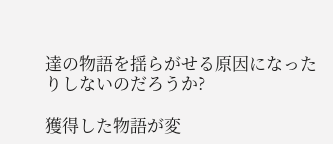達の物語を揺らがせる原因になったりしないのだろうか?

獲得した物語が変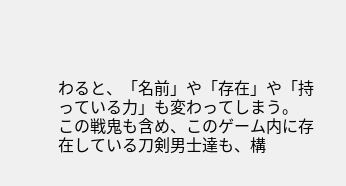わると、「名前」や「存在」や「持っている力」も変わってしまう。
この戦鬼も含め、このゲーム内に存在している刀剣男士達も、構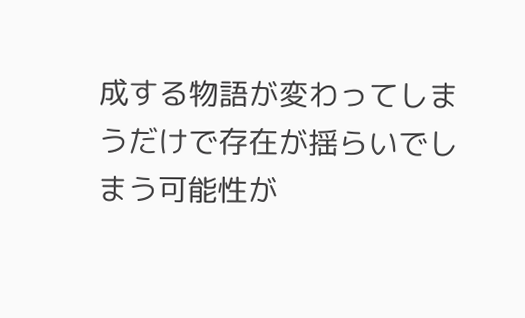成する物語が変わってしまうだけで存在が揺らいでしまう可能性が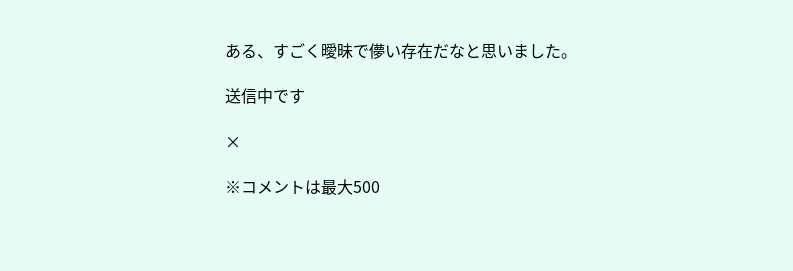ある、すごく曖昧で儚い存在だなと思いました。

送信中です

×

※コメントは最大500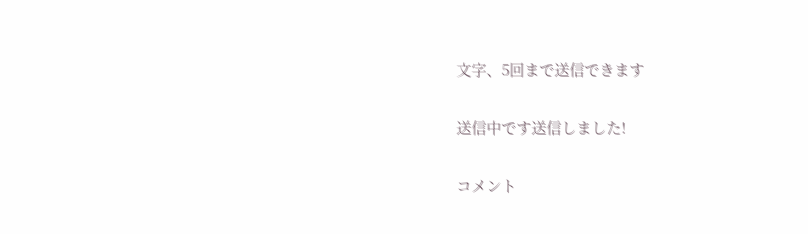文字、5回まで送信できます

送信中です送信しました!

コメント